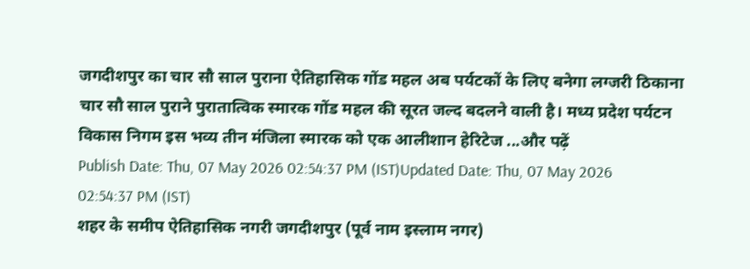जगदीशपुर का चार सौ साल पुराना ऐतिहासिक गोंड महल अब पर्यटकों के लिए बनेगा लग्जरी ठिकाना
चार सौ साल पुराने पुरातात्विक स्मारक गोंड महल की सूरत जल्द बदलने वाली है। मध्य प्रदेश पर्यटन विकास निगम इस भव्य तीन मंजिला स्मारक को एक आलीशान हेरिटेज ...और पढ़ें
Publish Date: Thu, 07 May 2026 02:54:37 PM (IST)Updated Date: Thu, 07 May 2026 02:54:37 PM (IST)
शहर के समीप ऐतिहासिक नगरी जगदीशपुर (पूर्व नाम इस्लाम नगर)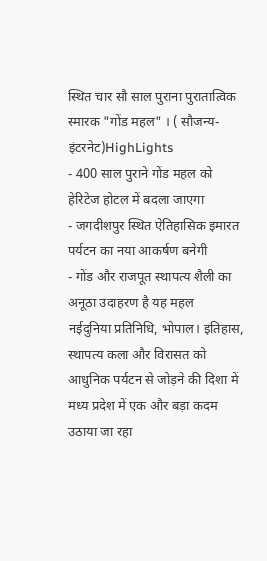स्थित चार सौ साल पुराना पुरातात्विक स्मारक "गोंड महल" । ( सौजन्य- इंटरनेट)HighLights
- 400 साल पुराने गोंड महल को हेरिटेज होटल में बदला जाएगा
- जगदीशपुर स्थित ऐतिहासिक इमारत पर्यटन का नया आकर्षण बनेगी
- गोंड और राजपूत स्थापत्य शैली का अनूठा उदाहरण है यह महल
नईदुनिया प्रतिनिधि, भोपाल। इतिहास, स्थापत्य कला और विरासत को आधुनिक पर्यटन से जोड़ने की दिशा में मध्य प्रदेश में एक और बड़ा कदम उठाया जा रहा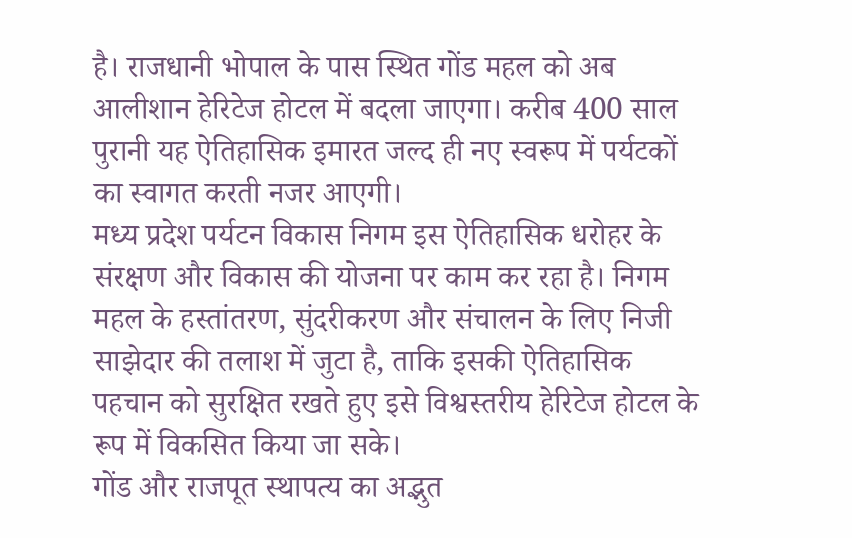है। राजधानी भोपाल के पास स्थित गोंड महल को अब आलीशान हेरिटेज होटल में बदला जाएगा। करीब 400 साल पुरानी यह ऐतिहासिक इमारत जल्द ही नए स्वरूप में पर्यटकों का स्वागत करती नजर आएगी।
मध्य प्रदेश पर्यटन विकास निगम इस ऐतिहासिक धरोहर के संरक्षण और विकास की योजना पर काम कर रहा है। निगम महल के हस्तांतरण, सुंदरीकरण और संचालन के लिए निजी साझेदार की तलाश में जुटा है, ताकि इसकी ऐतिहासिक पहचान को सुरक्षित रखते हुए इसे विश्वस्तरीय हेरिटेज होटल के रूप में विकसित किया जा सके।
गोंड और राजपूत स्थापत्य का अद्भुत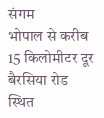संगम
भोपाल से करीब 15 किलोमीटर दूर बैरसिया रोड स्थित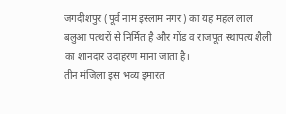जगदीशपुर (पूर्व नाम इस्लाम नगर) का यह महल लाल बलुआ पत्थरों से निर्मित है और गोंड व राजपूत स्थापत्य शैली का शानदार उदाहरण माना जाता है।
तीन मंजिला इस भव्य इमारत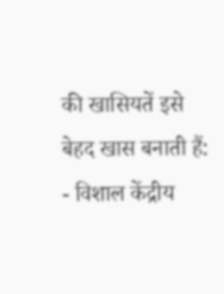की खासियतें इसे बेहद खास बनाती हैं:
- विशाल केंद्रीय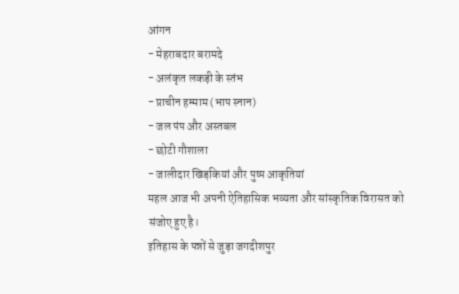आंगन
- मेहराबदार बरामदे
- अलंकृत लकड़ी के स्तंभ
- प्राचीन हम्माम (भाप स्नान)
- जल पंप और अस्तबल
- छोटी गौशाला
- जालीदार खिड़कियां और पुष्प आकृतियां
महल आज भी अपनी ऐतिहासिक भव्यता और सांस्कृतिक विरासत को संजोए हुए है।
इतिहास के पन्नों से जुड़ा जगदीशपुर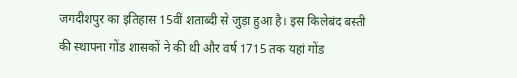जगदीशपुर का इतिहास 15वीं शताब्दी से जुड़ा हुआ है। इस किलेबंद बस्ती की स्थापना गोंड शासकों ने की थी और वर्ष 1715 तक यहां गोंड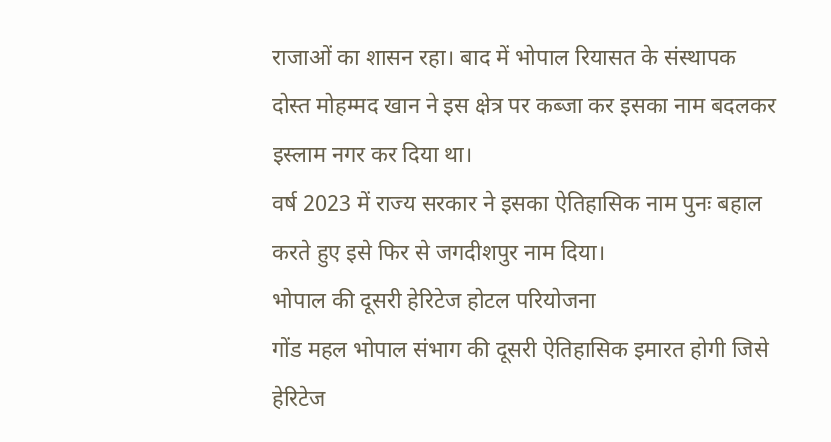राजाओं का शासन रहा। बाद में भोपाल रियासत के संस्थापक दोस्त मोहम्मद खान ने इस क्षेत्र पर कब्जा कर इसका नाम बदलकर इस्लाम नगर कर दिया था।
वर्ष 2023 में राज्य सरकार ने इसका ऐतिहासिक नाम पुनः बहाल करते हुए इसे फिर से जगदीशपुर नाम दिया।
भोपाल की दूसरी हेरिटेज होटल परियोजना
गोंड महल भोपाल संभाग की दूसरी ऐतिहासिक इमारत होगी जिसे हेरिटेज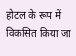होटल के रूप में विकसित किया जा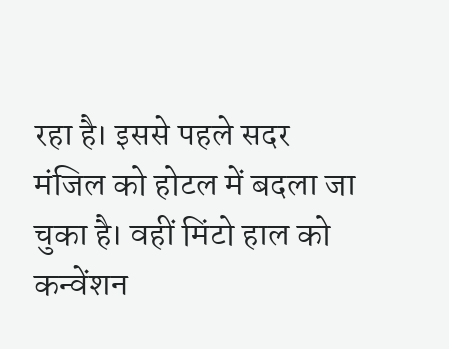रहा है। इससे पहले सदर मंजिल को होटल में बदला जा चुका है। वहीं मिंटो हाल को कन्वेंशन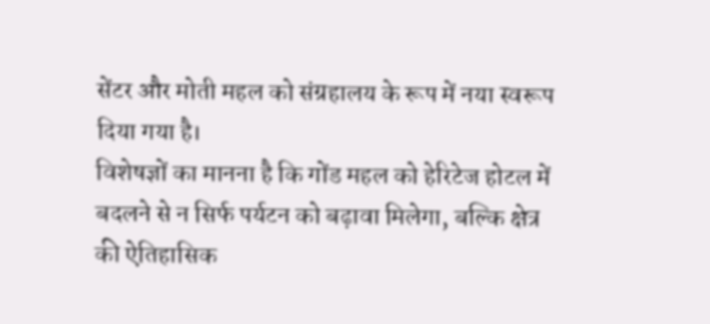सेंटर और मोती महल को संग्रहालय के रूप में नया स्वरूप दिया गया है।
विशेषज्ञों का मानना है कि गोंड महल को हेरिटेज होटल में बदलने से न सिर्फ पर्यटन को बढ़ावा मिलेगा, बल्कि क्षेत्र की ऐतिहासिक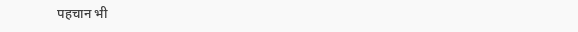पहचान भी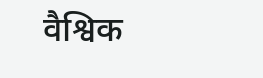वैश्विक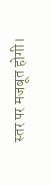स्तर पर मजबूत होगी।